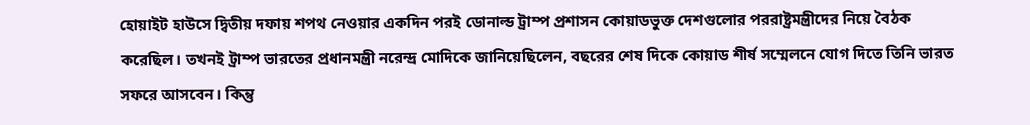হোয়াইট হাউসে দ্বিতীয় দফায় শপথ নেওয়ার একদিন পরই ডোনাল্ড ট্রাম্প প্রশাসন কোয়াডভুক্ত দেশগুলোর পররাষ্ট্রমন্ত্রীদের নিয়ে বৈঠক করেছিল। তখনই ট্রাম্প ভারতের প্রধানমন্ত্রী নরেন্দ্র মোদিকে জানিয়েছিলেন, বছরের শেষ দিকে কোয়াড শীর্ষ সম্মেলনে যোগ দিতে তিনি ভারত সফরে আসবেন। কিন্তু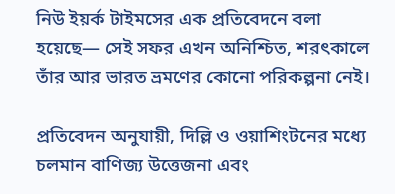নিউ ইয়র্ক টাইমসের এক প্রতিবেদনে বলা হয়েছে— সেই সফর এখন অনিশ্চিত, শরৎকালে তাঁর আর ভারত ভ্রমণের কোনো পরিকল্পনা নেই।

প্রতিবেদন অনুযায়ী, দিল্লি ও ওয়াশিংটনের মধ্যে চলমান বাণিজ্য উত্তেজনা এবং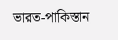ভারত-পাকিস্তান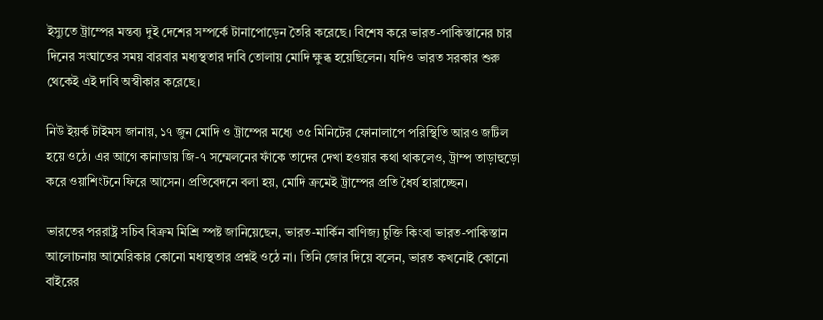ইস্যুতে ট্রাম্পের মন্তব্য দুই দেশের সম্পর্কে টানাপোড়েন তৈরি করেছে। বিশেষ করে ভারত-পাকিস্তানের চার দিনের সংঘাতের সময় বারবার মধ্যস্থতার দাবি তোলায় মোদি ক্ষুব্ধ হয়েছিলেন। যদিও ভারত সরকার শুরু থেকেই এই দাবি অস্বীকার করেছে।

নিউ ইয়র্ক টাইমস জানায়, ১৭ জুন মোদি ও ট্রাম্পের মধ্যে ৩৫ মিনিটের ফোনালাপে পরিস্থিতি আরও জটিল হয়ে ওঠে। এর আগে কানাডায় জি-৭ সম্মেলনের ফাঁকে তাদের দেখা হওয়ার কথা থাকলেও, ট্রাম্প তাড়াহুড়ো করে ওয়াশিংটনে ফিরে আসেন। প্রতিবেদনে বলা হয়, মোদি ক্রমেই ট্রাম্পের প্রতি ধৈর্য হারাচ্ছেন।

ভারতের পররাষ্ট্র সচিব বিক্রম মিশ্রি স্পষ্ট জানিয়েছেন, ভারত-মার্কিন বাণিজ্য চুক্তি কিংবা ভারত-পাকিস্তান আলোচনায় আমেরিকার কোনো মধ্যস্থতার প্রশ্নই ওঠে না। তিনি জোর দিয়ে বলেন, ভারত কখনোই কোনো বাইরের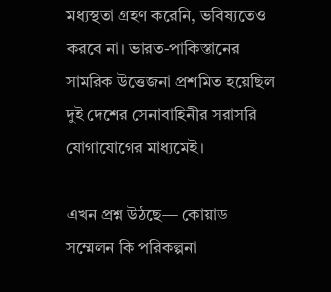মধ্যস্থতা গ্রহণ করেনি, ভবিষ্যতেও করবে না। ভারত-পাকিস্তানের সামরিক উত্তেজনা প্রশমিত হয়েছিল দুই দেশের সেনাবাহিনীর সরাসরি যোগাযোগের মাধ্যমেই।

এখন প্রশ্ন উঠছে— কোয়াড সম্মেলন কি পরিকল্পনা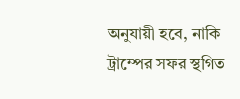অনুযায়ী হবে, নাকি ট্রাম্পের সফর স্থগিত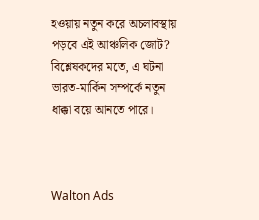হওয়ায় নতুন করে অচলাবস্থায় পড়বে এই আঞ্চলিক জোট? বিশ্লেষকদের মতে, এ ঘটনা ভারত-মার্কিন সম্পর্কে নতুন ধাক্কা বয়ে আনতে পারে।



Walton Ads